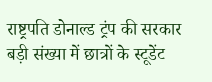राष्ट्रपति डोनाल्ड ट्रंप की सरकार बड़ी संख्या में छात्रों के स्टूडेंट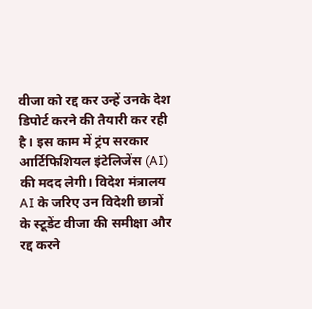वीजा को रद्द कर उन्हें उनके देश डिपोर्ट करने की तैयारी कर रही है। इस काम में ट्रंप सरकार आर्टिफिशियल इंटेलिजेंस (AI) की मदद लेगी। विदेश मंत्रालय AI के जरिए उन विदेशी छात्रों के स्टूडेंट वीजा की समीक्षा और रद्द करने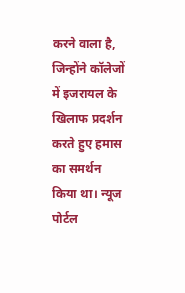करने वाला है, जिन्होंने कॉलेजों में इजरायल के खिलाफ प्रदर्शन करते हुए हमास का समर्थन किया था। न्यूज पोर्टल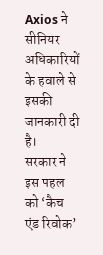Axios ने सीनियर अधिकारियों के हवाले से इसकी जानकारी दी है।
सरकार ने इस पहल को ‘कैच एंड रिवोक’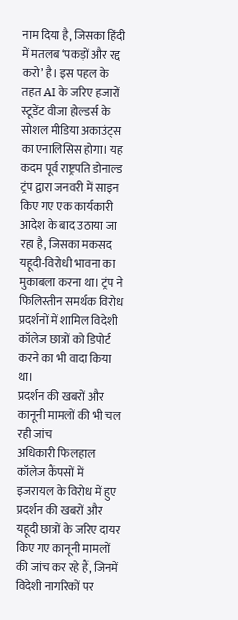नाम दिया है, जिसका हिंदी में मतलब ‘पकड़ों और रद्द करो’ है। इस पहल के तहत AI के जरिए हजारों स्टूडेंट वीजा होल्डर्स के सोशल मीडिया अकाउंट्स का एनालिसिस होगा। यह कदम पूर्व राष्ट्रपति डोनाल्ड ट्रंप द्वारा जनवरी में साइन किए गए एक कार्यकारी आदेश के बाद उठाया जा रहा है, जिसका मकसद यहूदी-विरोधी भावना का मुकाबला करना था। ट्रंप ने फिलिस्तीन समर्थक विरोध प्रदर्शनों में शामिल विदेशी कॉलेज छात्रों को डिपोर्ट करने का भी वादा किया था।
प्रदर्शन की खबरों और कानूनी मामलों की भी चल रही जांच
अधिकारी फिलहाल कॉलेज कैंपसों में इजरायल के विरोध में हुए प्रदर्शन की खबरों और यहूदी छात्रों के जरिए दायर किए गए कानूनी मामलों की जांच कर रहे हैं, जिनमें विदेशी नागरिकों पर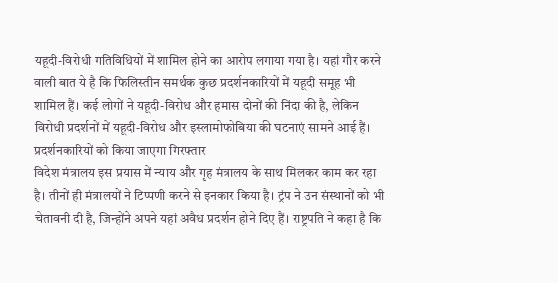यहूदी-विरोधी गतिविधियों में शामिल होने का आरोप लगाया गया है। यहां गौर करने वाली बात ये है कि फिलिस्तीन समर्थक कुछ प्रदर्शनकारियों में यहूदी समूह भी शामिल हैं। कई लोगों ने यहूदी-विरोध और हमास दोनों की निंदा की है, लेकिन विरोधी प्रदर्शनों में यहूदी-विरोध और इस्लामोफोबिया की घटनाएं सामने आई हैं।
प्रदर्शनकारियों को किया जाएगा गिरफ्तार
विदेश मंत्रालय इस प्रयास में न्याय और गृह मंत्रालय के साथ मिलकर काम कर रहा है। तीनों ही मंत्रालयों ने टिप्पणी करने से इनकार किया है। ट्रंप ने उन संस्थानों को भी चेतावनी दी है, जिन्होंने अपने यहां अवैध प्रदर्शन होने दिए हैं। राष्ट्रपति ने कहा है कि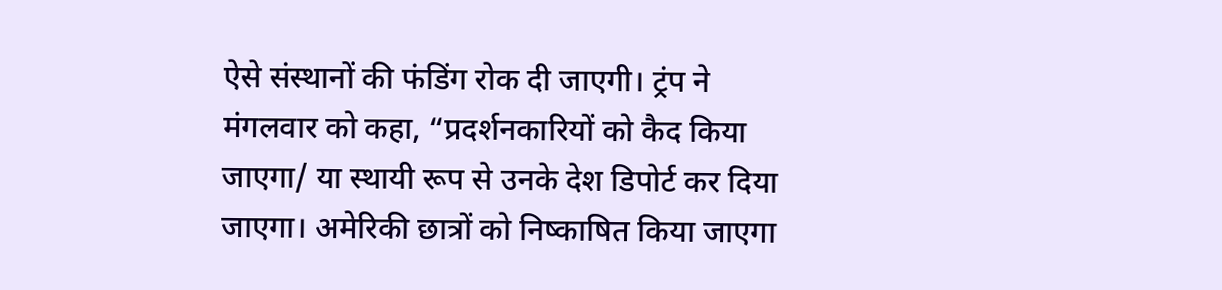ऐसे संस्थानों की फंडिंग रोक दी जाएगी। ट्रंप ने मंगलवार को कहा, “प्रदर्शनकारियों को कैद किया जाएगा/ या स्थायी रूप से उनके देश डिपोर्ट कर दिया जाएगा। अमेरिकी छात्रों को निष्काषित किया जाएगा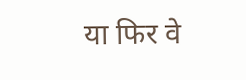या फिर वे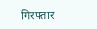गिरफ्तार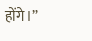होंगे।”